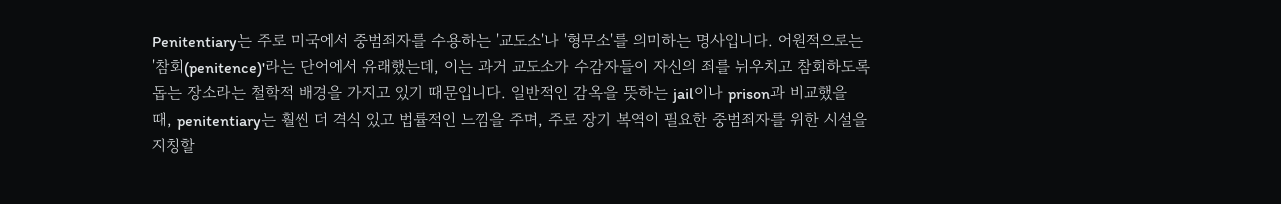Penitentiary는 주로 미국에서 중범죄자를 수용하는 '교도소'나 '형무소'를 의미하는 명사입니다. 어원적으로는 '참회(penitence)'라는 단어에서 유래했는데, 이는 과거 교도소가 수감자들이 자신의 죄를 뉘우치고 참회하도록 돕는 장소라는 철학적 배경을 가지고 있기 때문입니다. 일반적인 감옥을 뜻하는 jail이나 prison과 비교했을 때, penitentiary는 훨씬 더 격식 있고 법률적인 느낌을 주며, 주로 장기 복역이 필요한 중범죄자를 위한 시설을 지칭할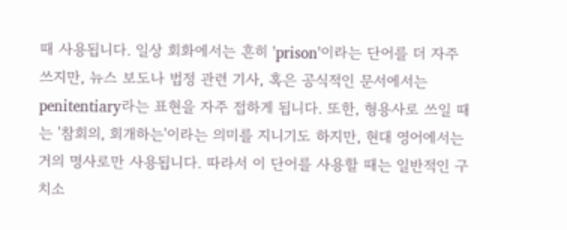때 사용됩니다. 일상 회화에서는 흔히 'prison'이라는 단어를 더 자주 쓰지만, 뉴스 보도나 법정 관련 기사, 혹은 공식적인 문서에서는 penitentiary라는 표현을 자주 접하게 됩니다. 또한, 형용사로 쓰일 때는 '참회의, 회개하는'이라는 의미를 지니기도 하지만, 현대 영어에서는 거의 명사로만 사용됩니다. 따라서 이 단어를 사용할 때는 일반적인 구치소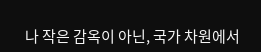나 작은 감옥이 아닌, 국가 차원에서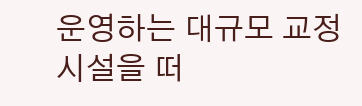운영하는 대규모 교정 시설을 떠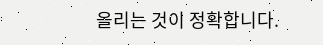올리는 것이 정확합니다.